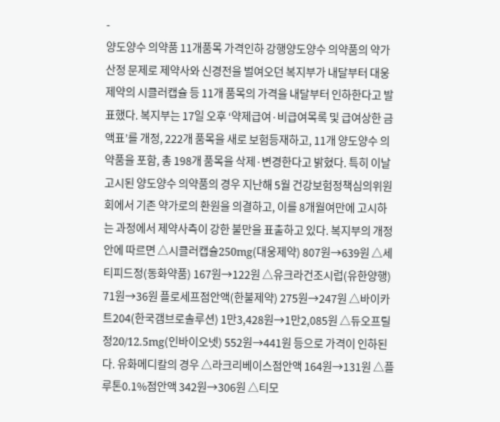-
양도양수 의약품 11개품목 가격인하 강행양도양수 의약품의 약가산정 문제로 제약사와 신경전을 벌여오던 복지부가 내달부터 대웅제약의 시클러캡슐 등 11개 품목의 가격을 내달부터 인하한다고 발표했다. 복지부는 17일 오후 ‘약제급여·비급여목록 및 급여상한 금액표’를 개정, 222개 품목을 새로 보험등재하고, 11개 양도양수 의약품을 포함, 총 198개 품목을 삭제·변경한다고 밝혔다. 특히 이날 고시된 양도양수 의약품의 경우 지난해 5월 건강보험정책심의위원회에서 기존 약가로의 환원을 의결하고, 이를 8개월여만에 고시하는 과정에서 제약사측이 강한 불만을 표출하고 있다. 복지부의 개정안에 따르면 △시클러캡슐250mg(대웅제약) 807원→639원 △세티피드정(동화약품) 167원→122원 △유크라건조시럽(유한양행) 71원→36원 플로세프점안액(한불제약) 275원→247원 △바이카트204(한국갬브로솔루션) 1만3,428원→1만2,085원 △듀오프릴정20/12.5mg(인바이오넷) 552원→441원 등으로 가격이 인하된다. 유화메디칼의 경우 △라크리베이스점안액 164원→131원 △플루톤0.1%점안액 342원→306원 △티모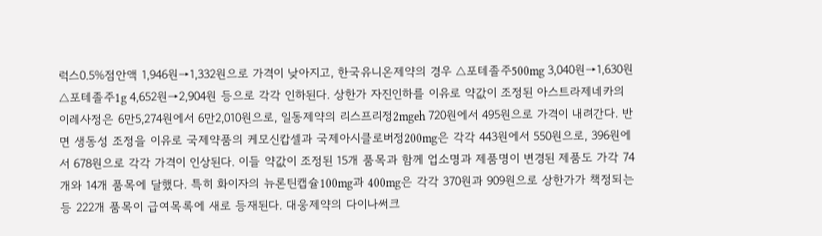럭스0.5%점안액 1,946원→1,332원으로 가격이 낮아지고, 한국유니온제약의 경우 △포테졸주500mg 3,040원→1,630원 △포테졸주1g 4,652원→2,904원 등으로 각각 인하된다. 상한가 자진인하를 이유로 약값이 조정된 아스트라제네카의 이레사정은 6만5,274원에서 6만2,010원으로, 일동제약의 리스프리정2mgeh 720원에서 495원으로 가격이 내려간다. 반면 생동성 조정을 이유로 국제약품의 케모신캅셀과 국제아시클로버정200mg은 각각 443원에서 550원으로, 396원에서 678원으로 각각 가격이 인상된다. 이들 약값이 조정된 15개 품목과 함께 업소명과 제품명이 변경된 제품도 가각 74개와 14개 품목에 달했다. 특히 화이자의 뉴론틴캡슐100mg과 400mg은 각각 370원과 909원으로 상한가가 책정되는 등 222개 품목이 급여목록에 새로 등재된다. 대웅제약의 다이나써크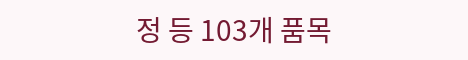정 등 103개 품목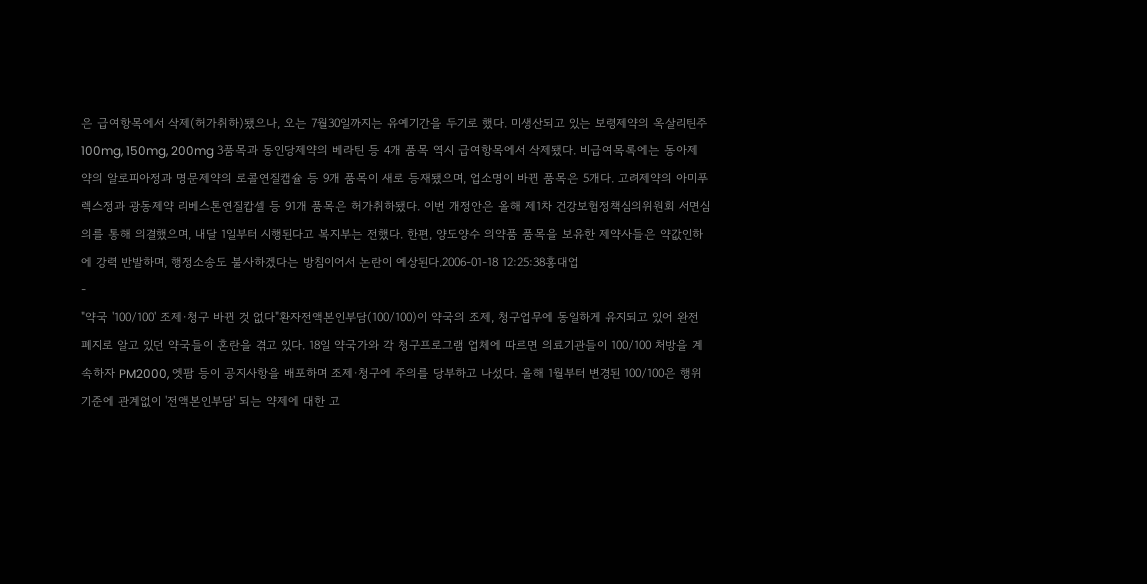은 급여항목에서 삭제(허가취하)됐으나, 오는 7월30일까지는 유예기간을 두기로 했다. 미생산되고 있는 보령제약의 옥살리틴주 100mg, 150mg, 200mg 3품목과 동인당제약의 베라틴 등 4개 품목 역시 급여항목에서 삭제됐다. 비급여목록에는 동아제약의 알로피아정과 명문제약의 로콜연질캡슐 등 9개 품목이 새로 등재됐으며, 업소명이 바뀐 품목은 5개다. 고려제약의 아미푸렉스정과 광동제약 리베스톤연질캅셀 등 91개 품목은 허가취하됐다. 이번 개정안은 올해 제1차 건강보험정책심의위원회 서면심의를 통해 의결했으며, 내달 1일부터 시행된다고 복지부는 전했다. 한편, 양도양수 의약품 품목을 보유한 제약사들은 약값인하에 강력 반발하며, 행정소송도 불사하겠다는 방침이어서 논란이 예상된다.2006-01-18 12:25:38홍대업
-
"약국 '100/100' 조제·청구 바뀐 것 없다"환자전액본인부담(100/100)이 약국의 조제, 청구업무에 동일하게 유지되고 있어 완전 폐지로 알고 있던 약국들이 혼란을 겪고 있다. 18일 약국가와 각 청구프로그램 업체에 따르면 의료기관들이 100/100 처방을 계속하자 PM2000, 엣팜 등이 공지사항을 배포하며 조제·청구에 주의를 당부하고 나섰다. 올해 1월부터 변경된 100/100은 행위 기준에 관계없이 '전액본인부담' 되는 약제에 대한 고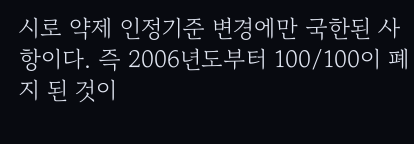시로 약제 인정기준 변경에만 국한된 사항이다. 즉 2006년도부터 100/100이 폐지 된 것이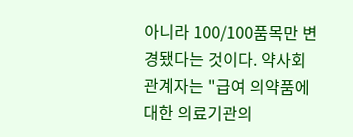아니라 100/100품목만 변경됐다는 것이다. 약사회 관계자는 "급여 의약품에 대한 의료기관의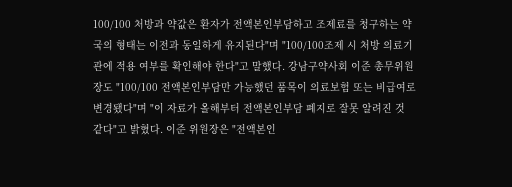100/100 처방과 약값은 환자가 전액본인부담하고 조제료를 청구하는 약국의 형태는 이전과 동일하게 유지된다"며 "100/100조제 시 처방 의료기관에 적용 여부를 확인해야 한다"고 말했다. 강남구약사회 이준 총무위원장도 "100/100 전액본인부담만 가능했던 품목이 의료보험 또는 비급여로 변경됐다"며 "이 자료가 올해부터 전액본인부담 폐지로 잘못 알려진 것 같다"고 밝혔다. 이준 위원장은 "전액본인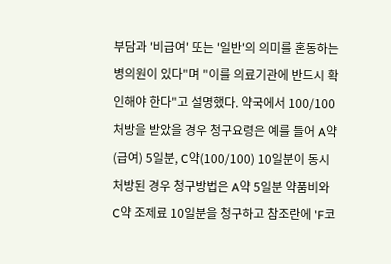부담과 '비급여' 또는 '일반'의 의미를 혼동하는 병의원이 있다"며 "이를 의료기관에 반드시 확인해야 한다"고 설명했다. 약국에서 100/100처방을 받았을 경우 청구요령은 예를 들어 A약(급여) 5일분, C약(100/100) 10일분이 동시 처방된 경우 청구방법은 A약 5일분 약품비와 C약 조제료 10일분을 청구하고 참조란에 'F코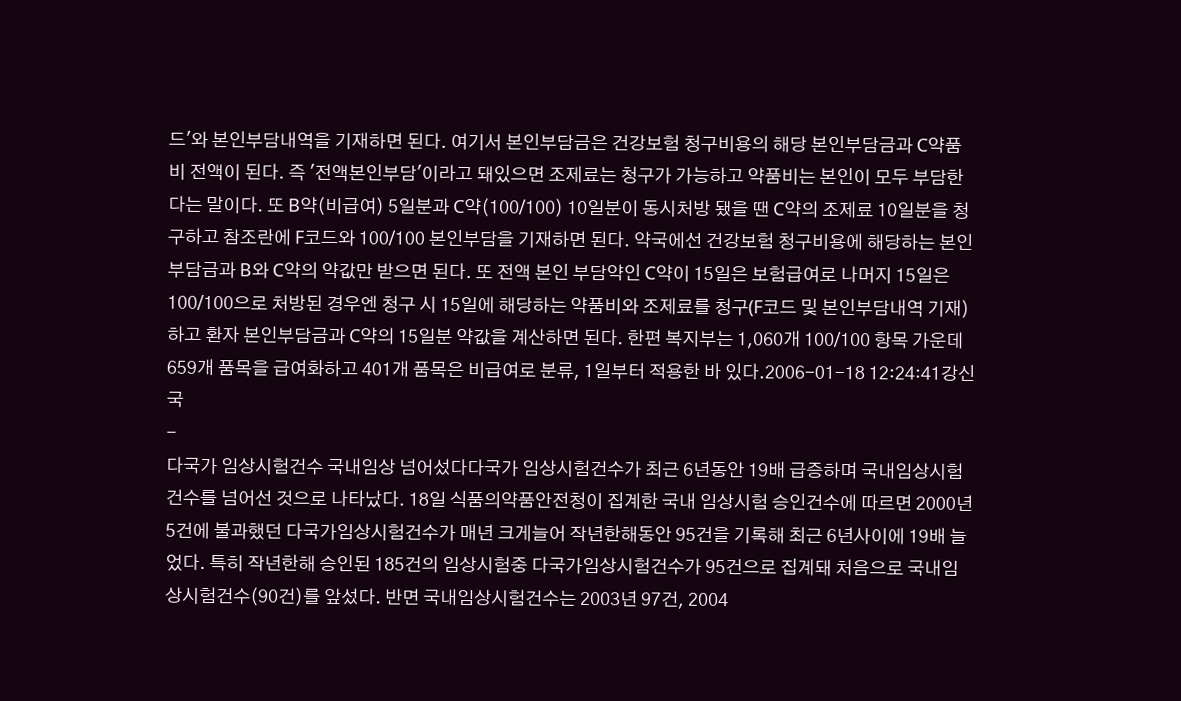드'와 본인부담내역을 기재하면 된다. 여기서 본인부담금은 건강보험 청구비용의 해당 본인부담금과 C약품비 전액이 된다. 즉 '전액본인부담'이라고 돼있으면 조제료는 청구가 가능하고 약품비는 본인이 모두 부담한다는 말이다. 또 B약(비급여) 5일분과 C약(100/100) 10일분이 동시처방 됐을 땐 C약의 조제료 10일분을 청구하고 참조란에 F코드와 100/100 본인부담을 기재하면 된다. 약국에선 건강보험 청구비용에 해당하는 본인부담금과 B와 C약의 약값만 받으면 된다. 또 전액 본인 부담약인 C약이 15일은 보험급여로 나머지 15일은 100/100으로 처방된 경우엔 청구 시 15일에 해당하는 약품비와 조제료를 청구(F코드 및 본인부담내역 기재)하고 환자 본인부담금과 C약의 15일분 약값을 계산하면 된다. 한편 복지부는 1,060개 100/100 항목 가운데 659개 품목을 급여화하고 401개 품목은 비급여로 분류, 1일부터 적용한 바 있다.2006-01-18 12:24:41강신국
-
다국가 임상시험건수 국내임상 넘어섰다다국가 임상시험건수가 최근 6년동안 19배 급증하며 국내임상시험건수를 넘어선 것으로 나타났다. 18일 식품의약품안전청이 집계한 국내 임상시험 승인건수에 따르면 2000년 5건에 불과했던 다국가임상시험건수가 매년 크게늘어 작년한해동안 95건을 기록해 최근 6년사이에 19배 늘었다. 특히 작년한해 승인된 185건의 임상시험중 다국가임상시험건수가 95건으로 집계돼 처음으로 국내임상시험건수(90건)를 앞섰다. 반면 국내임상시험건수는 2003년 97건, 2004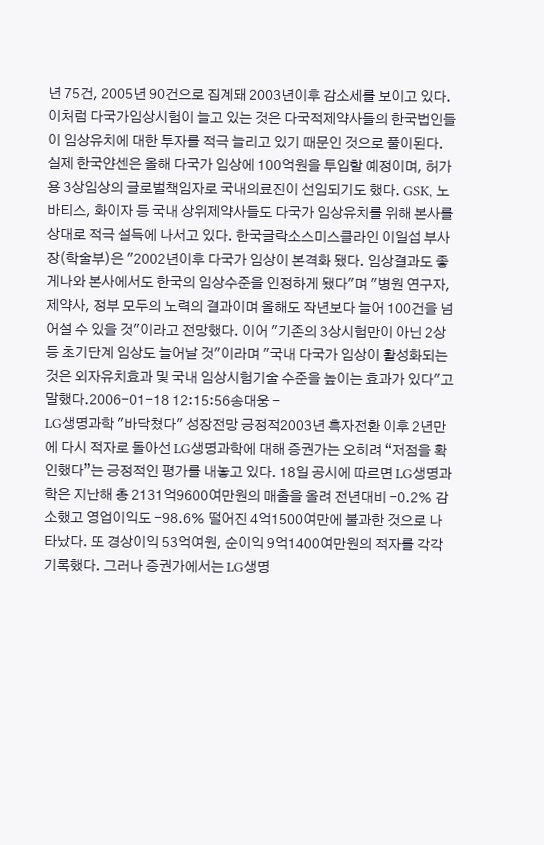년 75건, 2005년 90건으로 집계돼 2003년이후 감소세를 보이고 있다. 이처럼 다국가임상시험이 늘고 있는 것은 다국적제약사들의 한국법인들이 임상유치에 대한 투자를 적극 늘리고 있기 때문인 것으로 풀이된다. 실제 한국얀센은 올해 다국가 임상에 100억원을 투입할 예정이며, 허가용 3상임상의 글로벌책임자로 국내의료진이 선임되기도 했다. GSK, 노바티스, 화이자 등 국내 상위제약사들도 다국가 임상유치를 위해 본사를 상대로 적극 설득에 나서고 있다. 한국글락소스미스클라인 이일섭 부사장(학술부)은 "2002년이후 다국가 임상이 본격화 됐다. 임상결과도 좋게나와 본사에서도 한국의 임상수준을 인정하게 됐다"며 "병원 연구자, 제약사, 정부 모두의 노력의 결과이며 올해도 작년보다 늘어 100건을 넘어설 수 있을 것"이라고 전망했다. 이어 "기존의 3상시험만이 아닌 2상등 초기단계 임상도 늘어날 것"이라며 "국내 다국가 임상이 활성화되는 것은 외자유치효과 및 국내 임상시험기술 수준을 높이는 효과가 있다"고 말했다.2006-01-18 12:15:56송대웅 -
LG생명과학 "바닥쳤다" 성장전망 긍정적2003년 흑자전환 이후 2년만에 다시 적자로 돌아선 LG생명과학에 대해 증권가는 오히려 “저점을 확인했다”는 긍정적인 평가를 내놓고 있다. 18일 공시에 따르면 LG생명과학은 지난해 총 2131억9600여만원의 매출을 올려 전년대비 -0.2% 감소했고 영업이익도 -98.6% 떨어진 4억1500여만에 불과한 것으로 나타났다. 또 경상이익 53억여원, 순이익 9억1400여만원의 적자를 각각 기록했다. 그러나 증권가에서는 LG생명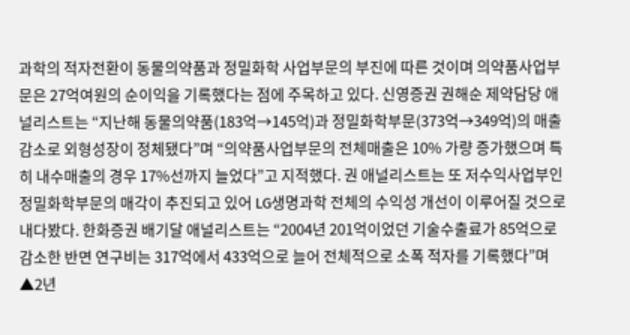과학의 적자전환이 동물의약품과 정밀화학 사업부문의 부진에 따른 것이며 의약품사업부문은 27억여원의 순이익을 기록했다는 점에 주목하고 있다. 신영증권 권해순 제약담당 애널리스트는 “지난해 동물의약품(183억→145억)과 정밀화학부문(373억→349억)의 매출감소로 외형성장이 정체됐다”며 “의약품사업부문의 전체매출은 10% 가량 증가했으며 특히 내수매출의 경우 17%선까지 늘었다”고 지적했다. 권 애널리스트는 또 저수익사업부인 정밀화학부문의 매각이 추진되고 있어 LG생명과학 전체의 수익성 개선이 이루어질 것으로 내다봤다. 한화증권 배기달 애널리스트는 “2004년 201억이었던 기술수출료가 85억으로 감소한 반면 연구비는 317억에서 433억으로 늘어 전체적으로 소폭 적자를 기록했다”며 ▲2년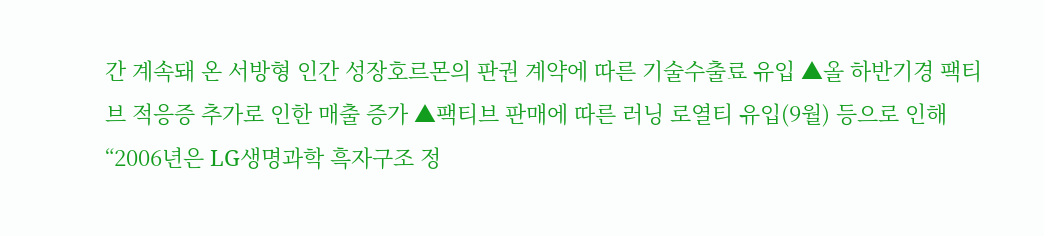간 계속돼 온 서방형 인간 성장호르몬의 판권 계약에 따른 기술수출료 유입 ▲올 하반기경 팩티브 적응증 추가로 인한 매출 증가 ▲팩티브 판매에 따른 러닝 로열티 유입(9월) 등으로 인해 “2006년은 LG생명과학 흑자구조 정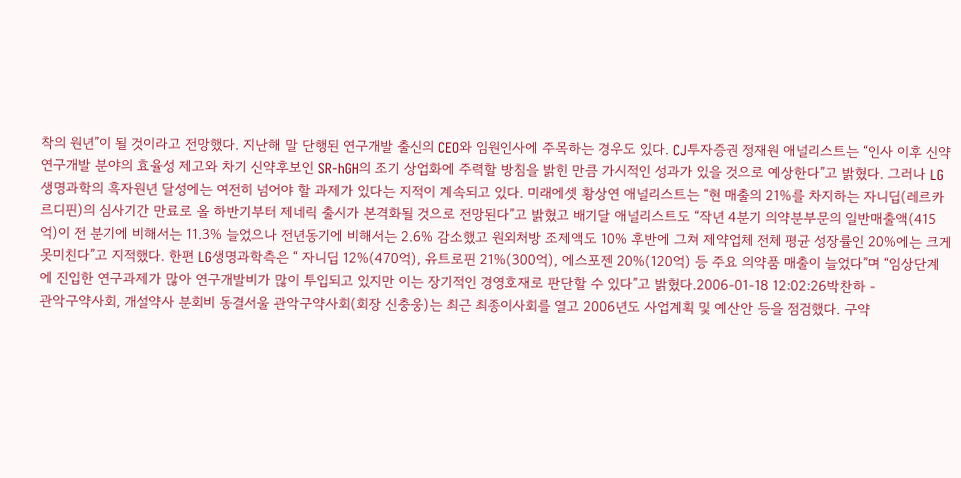착의 원년”이 될 것이라고 전망했다. 지난해 말 단행된 연구개발 출신의 CEO와 임원인사에 주목하는 경우도 있다. CJ투자증권 정재원 애널리스트는 “인사 이후 신약 연구개발 분야의 효율성 제고와 차기 신약후보인 SR-hGH의 조기 상업화에 주력할 방침을 밝힌 만큼 가시적인 성과가 있을 것으로 예상한다”고 밝혔다. 그러나 LG생명과학의 흑자원년 달성에는 여전히 넘어야 할 과제가 있다는 지적이 계속되고 있다. 미래에셋 황상연 애널리스트는 “현 매출의 21%를 차지하는 자니딥(레르카르디핀)의 심사기간 만료로 올 하반기부터 제네릭 출시가 본격화될 것으로 전망된다”고 밝혔고 배기달 애널리스트도 “작년 4분기 의약분부문의 일반매출액(415억)이 전 분기에 비해서는 11.3% 늘었으나 전년동기에 비해서는 2.6% 감소했고 원외처방 조제액도 10% 후반에 그쳐 제약업체 전체 평균 성장률인 20%에는 크게 못미친다”고 지적했다. 한편 LG생명과학측은 “ 자니딥 12%(470억), 유트로핀 21%(300억), 에스포젠 20%(120억) 등 주요 의약품 매출이 늘었다”며 “임상단계에 진입한 연구과제가 많아 연구개발비가 많이 투입되고 있지만 이는 장기적인 경영호재로 판단할 수 있다”고 밝혔다.2006-01-18 12:02:26박찬하 -
관악구약사회, 개설약사 분회비 동결서울 관악구약사회(회장 신충웅)는 최근 최종이사회를 열고 2006년도 사업계획 및 예산안 등을 점검했다. 구약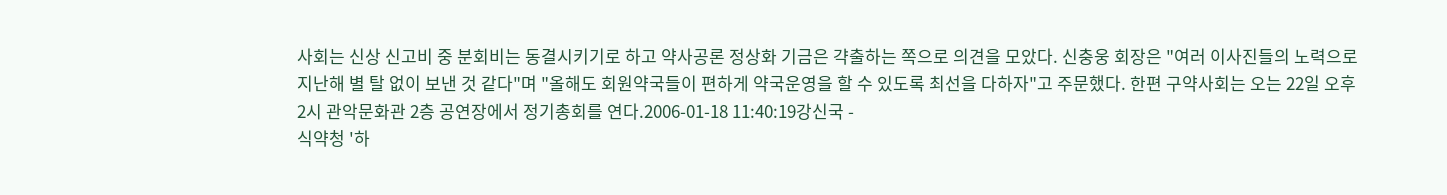사회는 신상 신고비 중 분회비는 동결시키기로 하고 약사공론 정상화 기금은 갹출하는 쪽으로 의견을 모았다. 신충웅 회장은 "여러 이사진들의 노력으로 지난해 별 탈 없이 보낸 것 같다"며 "올해도 회원약국들이 편하게 약국운영을 할 수 있도록 최선을 다하자"고 주문했다. 한편 구약사회는 오는 22일 오후 2시 관악문화관 2층 공연장에서 정기총회를 연다.2006-01-18 11:40:19강신국 -
식약청 '하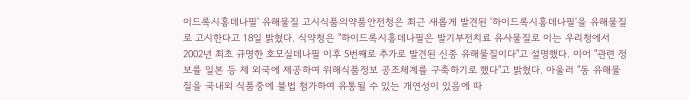이드록시홍데나필' 유해물질 고시식품의약품안전청은 최근 새롭게 발견된 '하이드록시홍데나필'을 유해물질로 고시한다고 18일 밝혔다. 식약청은 "하이드록시홍데나필은 발기부전치료 유사물질로 이는 우리청에서 2002년 최초 규명한 호모실데나필 이후 5번째로 추가로 발견된 신종 유해물질이다"고 설명했다. 이어 "관련 정보를 일본 등 제 외국에 제공하여 위해식품정보 공조체계를 구축하기로 했다"고 밝혔다. 아울러 "동 유해물질을 국내외 식품중에 불법 첨가하여 유통될 수 있는 개연성이 있음에 따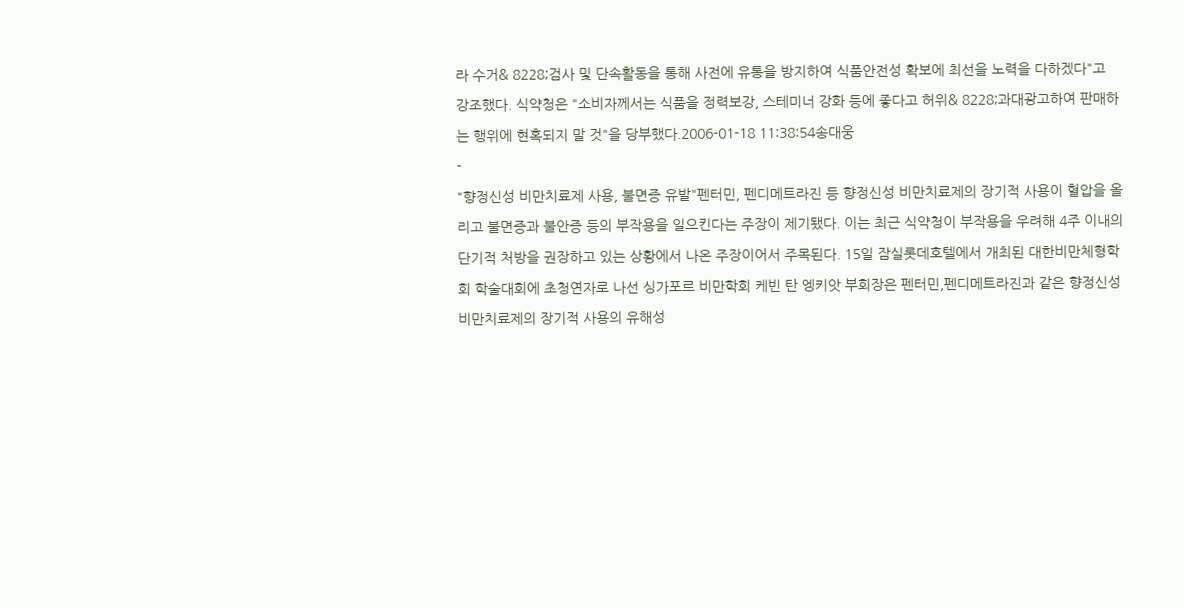라 수거& 8228;검사 및 단속활동을 통해 사전에 유통을 방지하여 식품안전성 확보에 최선을 노력을 다하겠다"고 강조했다. 식약청은 "소비자께서는 식품을 정력보강, 스테미너 강화 등에 좋다고 허위& 8228;과대광고하여 판매하는 행위에 현혹되지 말 것"을 당부했다.2006-01-18 11:38:54송대웅
-
"향정신성 비만치료제 사용, 불면증 유발"펜터민, 펜디메트라진 등 향정신성 비만치료제의 장기적 사용이 혈압을 올리고 불면증과 불안증 등의 부작용을 일으킨다는 주장이 제기됐다. 이는 최근 식약청이 부작용을 우려해 4주 이내의 단기적 처방을 권장하고 있는 상황에서 나온 주장이어서 주목된다. 15일 잠실롯데호텔에서 개최된 대한비만체형학회 학술대회에 초청연자로 나선 싱가포르 비만학회 케빈 탄 엥키앗 부회장은 펜터민,펜디메트라진과 같은 향정신성 비만치료제의 장기적 사용의 유해성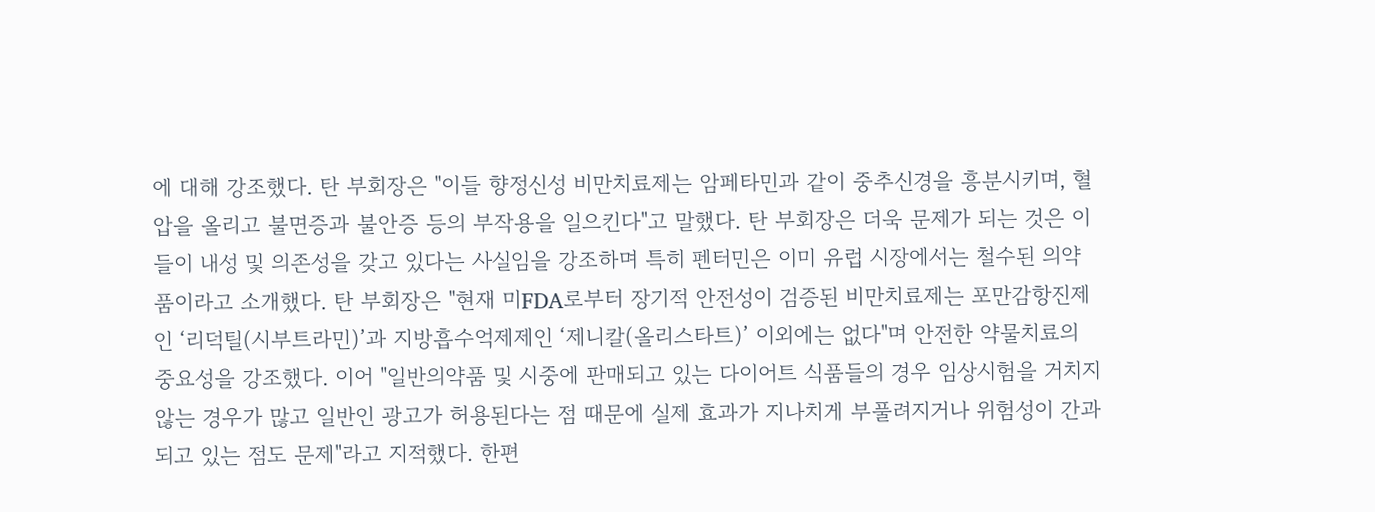에 대해 강조했다. 탄 부회장은 "이들 향정신성 비만치료제는 암페타민과 같이 중추신경을 흥분시키며, 혈압을 올리고 불면증과 불안증 등의 부작용을 일으킨다"고 말했다. 탄 부회장은 더욱 문제가 되는 것은 이들이 내성 및 의존성을 갖고 있다는 사실임을 강조하며 특히 펜터민은 이미 유럽 시장에서는 철수된 의약품이라고 소개했다. 탄 부회장은 "현재 미FDA로부터 장기적 안전성이 검증된 비만치료제는 포만감항진제인 ‘리덕틸(시부트라민)’과 지방흡수억제제인 ‘제니칼(올리스타트)’ 이외에는 없다"며 안전한 약물치료의 중요성을 강조했다. 이어 "일반의약품 및 시중에 판매되고 있는 다이어트 식품들의 경우 임상시험을 거치지 않는 경우가 많고 일반인 광고가 허용된다는 점 때문에 실제 효과가 지나치게 부풀려지거나 위험성이 간과되고 있는 점도 문제"라고 지적했다. 한편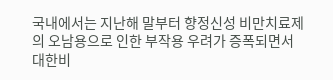국내에서는 지난해 말부터 향정신성 비만치료제의 오남용으로 인한 부작용 우려가 증폭되면서 대한비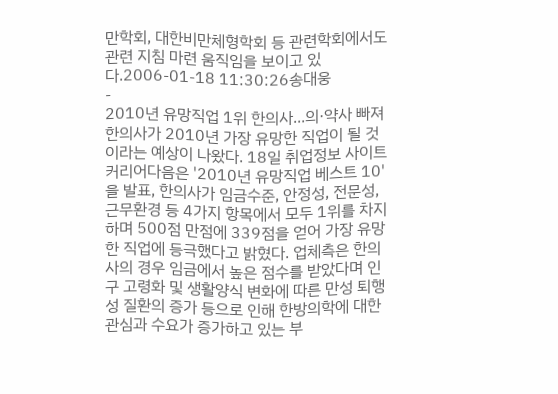만학회, 대한비만체형학회 등 관련학회에서도 관련 지침 마련 움직임을 보이고 있다.2006-01-18 11:30:26송대웅
-
2010년 유망직업 1위 한의사...의·약사 빠져한의사가 2010년 가장 유망한 직업이 될 것이라는 예상이 나왔다. 18일 취업정보 사이트 커리어다음은 '2010년 유망직업 베스트 10'을 발표, 한의사가 임금수준, 안정성, 전문성, 근무환경 등 4가지 항목에서 모두 1위를 차지하며 500점 만점에 339점을 얻어 가장 유망한 직업에 등극했다고 밝혔다. 업체측은 한의사의 경우 임금에서 높은 점수를 받았다며 인구 고령화 및 생활양식 변화에 따른 만성 퇴행성 질환의 증가 등으로 인해 한방의학에 대한 관심과 수요가 증가하고 있는 부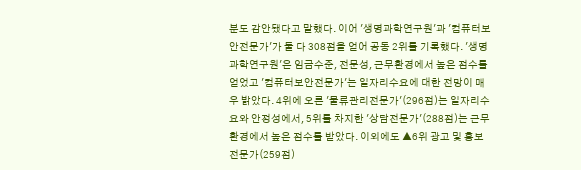분도 감안됐다고 말했다. 이어 '생명과학연구원'과 '컴퓨터보안전문가'가 둘 다 308점을 얻어 공동 2위를 기록했다. '생명과학연구원'은 임금수준, 전문성, 근무환경에서 높은 점수를 얻었고 '컴퓨터보안전문가'는 일자리수요에 대한 전망이 매우 밝았다. 4위에 오른 '물류관리전문가'(296점)는 일자리수요와 안정성에서, 5위를 차지한 '상담전문가'(288점)는 근무환경에서 높은 점수를 받았다. 이외에도 ▲6위 광고 및 홍보전문가(259점)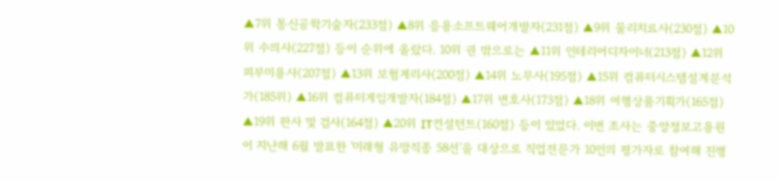▲7위 통신공학기술자(233점) ▲8위 응용소프트웨어개발자(231점) ▲9위 물리치료사(230점) ▲10위 수의사(227점) 등이 순위에 올랐다. 10위 권 밖으로는 ▲11위 인테리어디자이너(213점) ▲12위 피부미용사(207점) ▲13위 보험계리사(200점) ▲14위 노무사(195점) ▲15위 컴퓨터시스템설계분석가(185위) ▲16위 컴퓨터게임개발자(184점) ▲17위 변호사(173점) ▲18위 여행상품기획가(165점) ▲19위 판사 및 검사(164점) ▲20위 IT컨설턴트(160점) 등이 있었다. 이번 조사는 중앙정보고용원이 지난해 6월 발표한 '미래형 유망직종 58선'을 대상으로 직업전문가 10인의 평가자로 참여해 진행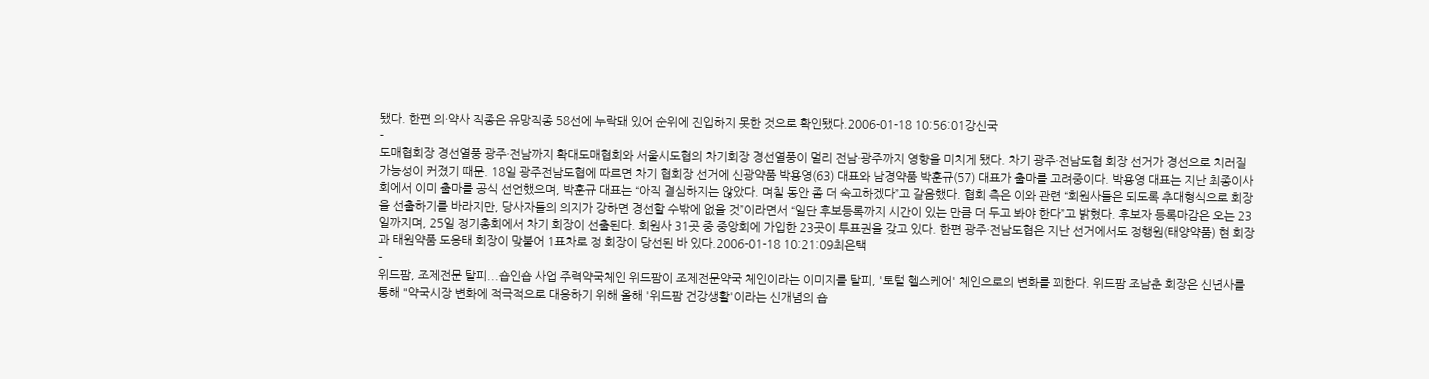됐다. 한편 의·약사 직종은 유망직종 58선에 누락돼 있어 순위에 진입하지 못한 것으로 확인됐다.2006-01-18 10:56:01강신국
-
도매협회장 경선열풍 광주·전남까지 확대도매협회와 서울시도협의 차기회장 경선열풍이 멀리 전남·광주까지 영향을 미치게 됐다. 차기 광주·전남도협 회장 선거가 경선으로 치러질 가능성이 커졌기 때문. 18일 광주전남도협에 따르면 차기 협회장 선거에 신광약품 박용영(63) 대표와 남경약품 박훈규(57) 대표가 출마를 고려중이다. 박용영 대표는 지난 최종이사회에서 이미 출마를 공식 선언했으며, 박훈규 대표는 “아직 결심하지는 않았다. 며칠 동안 좀 더 숙고하겠다”고 갈음했다. 협회 측은 이와 관련 “회원사들은 되도록 추대형식으로 회장을 선출하기를 바라지만, 당사자들의 의지가 강하면 경선할 수밖에 없을 것”이라면서 “일단 후보등록까지 시간이 있는 만큼 더 두고 봐야 한다”고 밝혔다. 후보자 등록마감은 오는 23일까지며, 25일 정기총회에서 차기 회장이 선출된다. 회원사 31곳 중 중앙회에 가입한 23곳이 투표권을 갖고 있다. 한편 광주·전남도협은 지난 선거에서도 정행원(태양약품) 현 회장과 태원약품 도응태 회장이 맞붙어 1표차로 정 회장이 당선된 바 있다.2006-01-18 10:21:09최은택
-
위드팜, 조제전문 탈피...숍인숍 사업 주력약국체인 위드팜이 조제전문약국 체인이라는 이미지를 탈피, '토털 헬스케어' 체인으로의 변화를 꾀한다. 위드팜 조남춘 회장은 신년사를 통해 "약국시장 변화에 적극적으로 대응하기 위해 올해 '위드팜 건강생활'이라는 신개념의 숍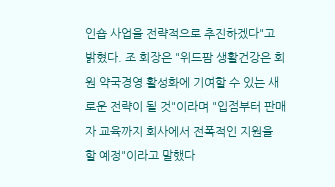인숍 사업을 전략적으로 추진하겠다"고 밝혔다. 조 회장은 "위드팜 생활건강은 회원 약국경영 활성화에 기여할 수 있는 새로운 전략이 될 것"이라며 "입점부터 판매자 교육까지 회사에서 전폭적인 지원을 할 예정"이라고 말했다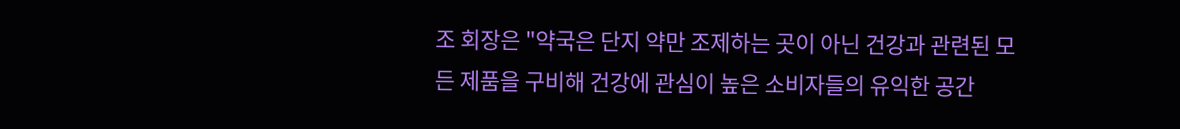조 회장은 "약국은 단지 약만 조제하는 곳이 아닌 건강과 관련된 모든 제품을 구비해 건강에 관심이 높은 소비자들의 유익한 공간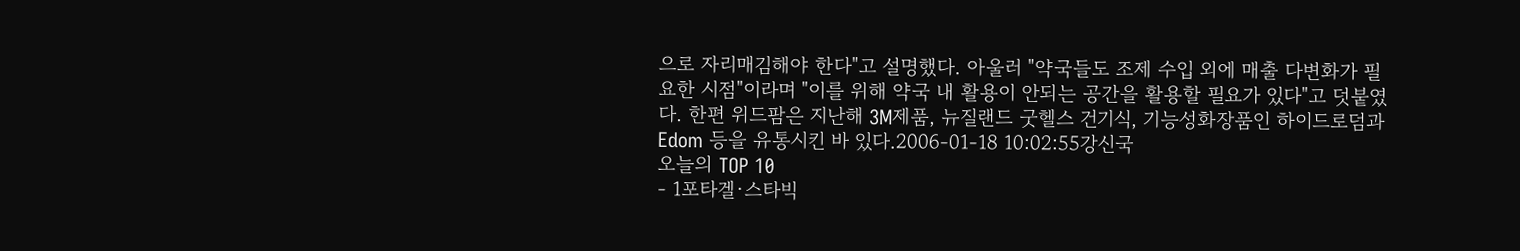으로 자리매김해야 한다"고 설명했다. 아울러 "약국들도 조제 수입 외에 매출 다변화가 필요한 시점"이라며 "이를 위해 약국 내 활용이 안되는 공간을 활용할 필요가 있다"고 덧붙였다. 한편 위드팜은 지난해 3M제품, 뉴질랜드 굿헬스 건기식, 기능성화장품인 하이드로덤과 Edom 등을 유통시킨 바 있다.2006-01-18 10:02:55강신국
오늘의 TOP 10
- 1포타겔·스타빅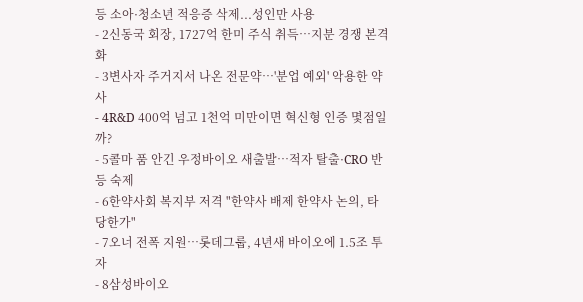등 소아·청소년 적응증 삭제...성인만 사용
- 2신동국 회장, 1727억 한미 주식 취득…지분 경쟁 본격화
- 3변사자 주거지서 나온 전문약…'분업 예외' 악용한 약사
- 4R&D 400억 넘고 1천억 미만이면 혁신형 인증 몇점일까?
- 5콜마 품 안긴 우정바이오 새출발…적자 탈출·CRO 반등 숙제
- 6한약사회 복지부 저격 "한약사 배제 한약사 논의, 타당한가"
- 7오너 전폭 지원…롯데그룹, 4년새 바이오에 1.5조 투자
- 8삼성바이오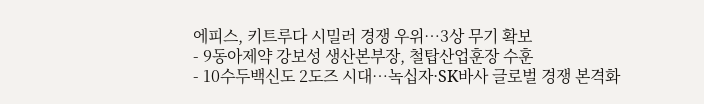에피스, 키트루다 시밀러 경쟁 우위…3상 무기 확보
- 9동아제약 강보성 생산본부장, 철탑산업훈장 수훈
- 10수두백신도 2도즈 시대…녹십자·SK바사 글로벌 경쟁 본격화